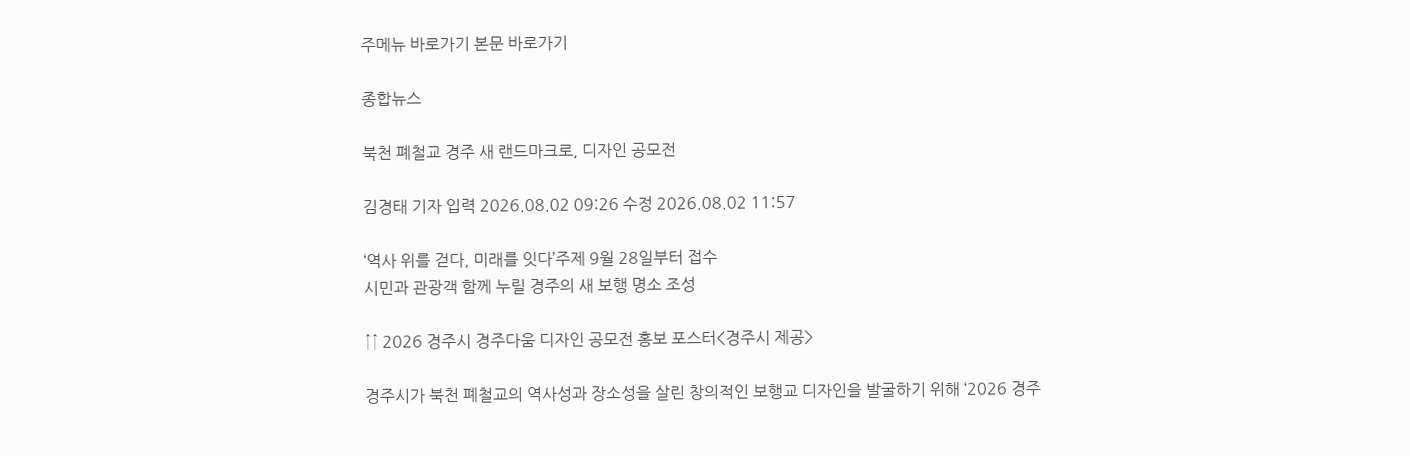주메뉴 바로가기 본문 바로가기

종합뉴스

북천 폐철교 경주 새 랜드마크로, 디자인 공모전

김경태 기자 입력 2026.08.02 09:26 수정 2026.08.02 11:57

‘역사 위를 걷다, 미래를 잇다’주제 9월 28일부터 접수
시민과 관광객 함께 누릴 경주의 새 보행 명소 조성

↑↑ 2026 경주시 경주다움 디자인 공모전 홍보 포스터<경주시 제공>

경주시가 북천 폐철교의 역사성과 장소성을 살린 창의적인 보행교 디자인을 발굴하기 위해 ‘2026 경주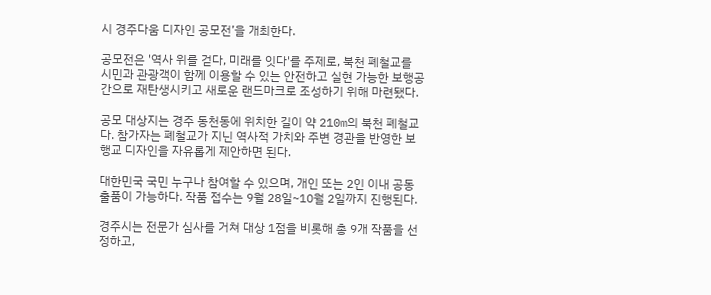시 경주다움 디자인 공모전’을 개최한다.

공모전은 '역사 위를 걷다, 미래를 잇다'를 주제로, 북천 폐철교를 시민과 관광객이 함께 이용할 수 있는 안전하고 실현 가능한 보행공간으로 재탄생시키고 새로운 랜드마크로 조성하기 위해 마련됐다.

공모 대상지는 경주 동천동에 위치한 길이 약 210m의 북천 폐철교다. 참가자는 폐철교가 지닌 역사적 가치와 주변 경관을 반영한 보행교 디자인을 자유롭게 제안하면 된다.

대한민국 국민 누구나 참여할 수 있으며, 개인 또는 2인 이내 공동 출품이 가능하다. 작품 접수는 9월 28일~10월 2일까지 진행된다.

경주시는 전문가 심사를 거쳐 대상 1점을 비롯해 총 9개 작품을 선정하고,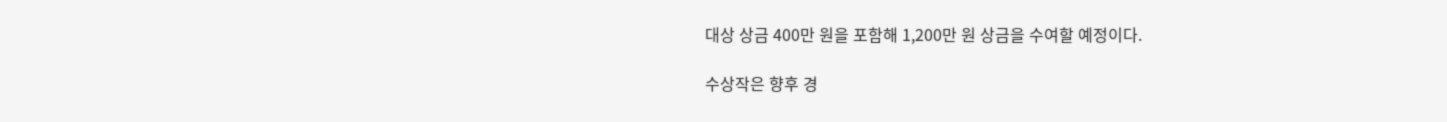대상 상금 400만 원을 포함해 1,200만 원 상금을 수여할 예정이다.

수상작은 향후 경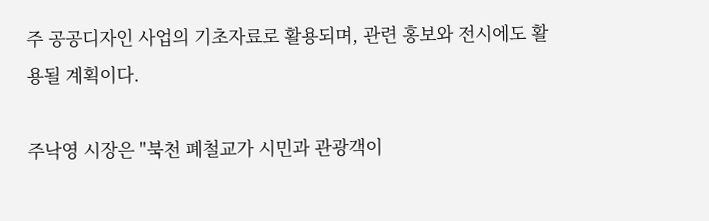주 공공디자인 사업의 기초자료로 활용되며, 관련 홍보와 전시에도 활용될 계획이다.

주낙영 시장은 "북천 폐철교가 시민과 관광객이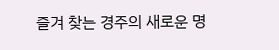즐겨 찾는 경주의 새로운 명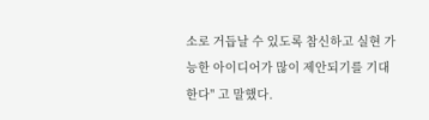소로 거듭날 수 있도록 참신하고 실현 가능한 아이디어가 많이 제안되기를 기대한다" 고 말했다.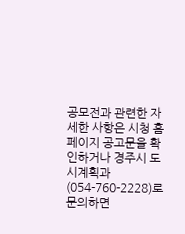공모전과 관련한 자세한 사항은 시청 홈페이지 공고문을 확인하거나 경주시 도시계획과(054-760-2228)로 문의하면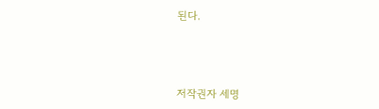된다.





저작권자 세명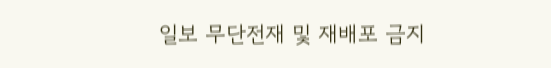일보 무단전재 및 재배포 금지